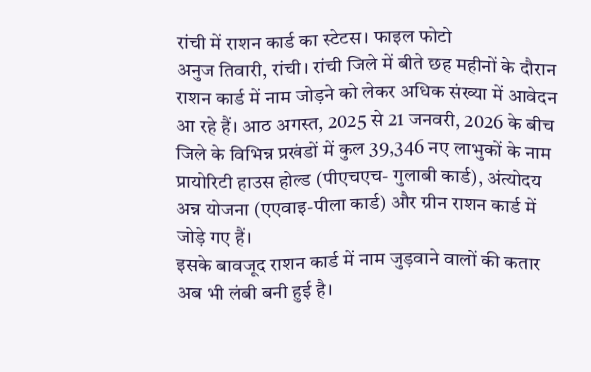रांची में राशन कार्ड का स्टेटस। फाइल फोटो
अनुज तिवारी, रांची। रांची जिले में बीते छह महीनों के दौरान राशन कार्ड में नाम जोड़ने को लेकर अधिक संख्या में आवेदन आ रहे हैं। आठ अगस्त, 2025 से 21 जनवरी, 2026 के बीच जिले के विभिन्न प्रखंडों में कुल 39,346 नए लाभुकों के नाम प्रायोरिटी हाउस होल्ड (पीएचएच- गुलाबी कार्ड), अंत्योदय अन्न योजना (एएवाइ-पीला कार्ड) और ग्रीन राशन कार्ड में जोड़े गए हैं।
इसके बावजूद राशन कार्ड में नाम जुड़वाने वालों की कतार अब भी लंबी बनी हुई है।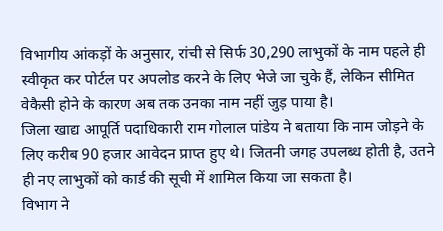विभागीय आंकड़ों के अनुसार, रांची से सिर्फ 30,290 लाभुकों के नाम पहले ही स्वीकृत कर पोर्टल पर अपलोड करने के लिए भेजे जा चुके हैं, लेकिन सीमित वेकैसी होने के कारण अब तक उनका नाम नहीं जुड़ पाया है।
जिला खाद्य आपूर्ति पदाधिकारी राम गोलाल पांडेय ने बताया कि नाम जोड़ने के लिए करीब 90 हजार आवेदन प्राप्त हुए थे। जितनी जगह उपलब्ध होती है, उतने ही नए लाभुकों को कार्ड की सूची में शामिल किया जा सकता है।
विभाग ने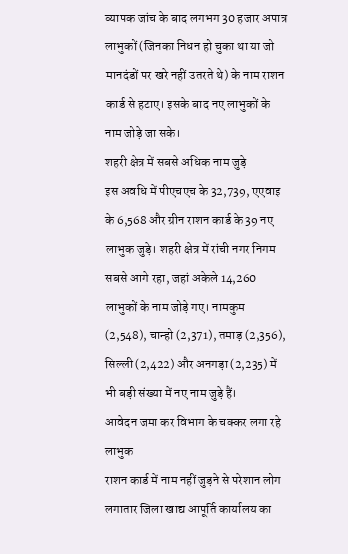व्यापक जांच के बाद लगभग 30 हजार अपात्र लाभुकों (जिनका निधन हो चुका था या जो मानदंडों पर खरे नहीं उतरते थे) के नाम राशन कार्ड से हटाए। इसके बाद नए लाभुकों के नाम जोड़े जा सके।
शहरी क्षेत्र में सबसे अधिक नाम जुड़े
इस अवधि में पीएचएच के 32,739, एएवाइ के 6,568 और ग्रीन राशन कार्ड के 39 नए लाभुक जुड़े। शहरी क्षेत्र में रांची नगर निगम सबसे आगे रहा, जहां अकेले 14,260 लाभुकों के नाम जोड़े गए। नामकुम (2,548), चान्हो (2,371), तमाड़ (2,356), सिल्ली (2,422) और अनगड़ा (2,235) में भी बड़ी संख्या में नए नाम जुड़े हैं।
आवेदन जमा कर विभाग के चक्कर लगा रहे लाभुक
राशन कार्ड में नाम नहीं जुड़ने से परेशान लोग लगातार जिला खाद्य आपूर्ति कार्यालय का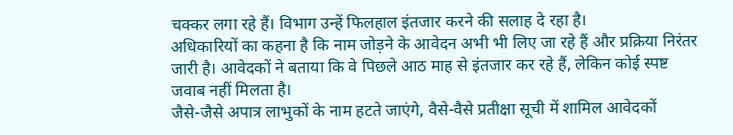चक्कर लगा रहे हैं। विभाग उन्हें फिलहाल इंतजार करने की सलाह दे रहा है।
अधिकारियों का कहना है कि नाम जोड़ने के आवेदन अभी भी लिए जा रहे हैं और प्रक्रिया निरंतर जारी है। आवेदकों ने बताया कि वे पिछले आठ माह से इंतजार कर रहे हैं, लेकिन कोई स्पष्ट जवाब नहीं मिलता है।
जैसे-जैसे अपात्र लाभुकों के नाम हटते जाएंगे, वैसे-वैसे प्रतीक्षा सूची में शामिल आवेदकों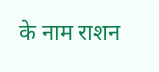के नाम राशन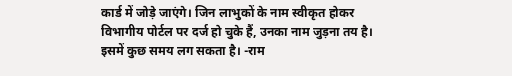कार्ड में जोड़े जाएंगे। जिन लाभुकों के नाम स्वीकृत होकर विभागीय पोर्टल पर दर्ज हो चुके हैं, उनका नाम जुड़ना तय है। इसमें कुछ समय लग सकता है। -राम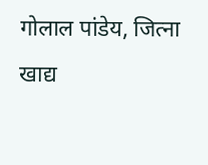गोलाल पांडेय, जित्ना खाद्य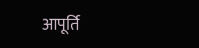आपूर्ति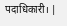पदाधिकारी। |